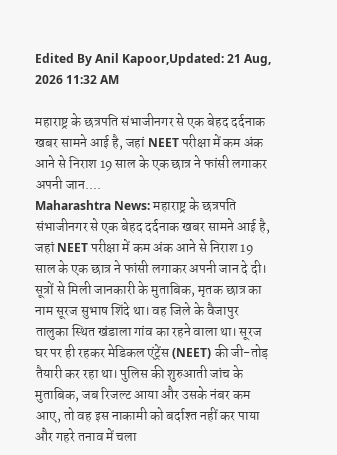Edited By Anil Kapoor,Updated: 21 Aug, 2026 11:32 AM

महाराष्ट्र के छत्रपति संभाजीनगर से एक बेहद दर्दनाक खबर सामने आई है, जहां NEET परीक्षा में कम अंक आने से निराश 19 साल के एक छात्र ने फांसी लगाकर अपनी जान....
Maharashtra News: महाराष्ट्र के छत्रपति संभाजीनगर से एक बेहद दर्दनाक खबर सामने आई है, जहां NEET परीक्षा में कम अंक आने से निराश 19 साल के एक छात्र ने फांसी लगाकर अपनी जान दे दी।
सूत्रों से मिली जानकारी के मुताबिक, मृतक छात्र का नाम सूरज सुभाष शिंदे था। वह जिले के वैजापुर तालुका स्थित खंडाला गांव का रहने वाला था। सूरज घर पर ही रहकर मेडिकल एंट्रेंस (NEET) की जी-तोड़ तैयारी कर रहा था। पुलिस की शुरुआती जांच के मुताबिक, जब रिजल्ट आया और उसके नंबर कम आए, तो वह इस नाकामी को बर्दाश्त नहीं कर पाया और गहरे तनाव में चला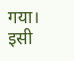गया। इसी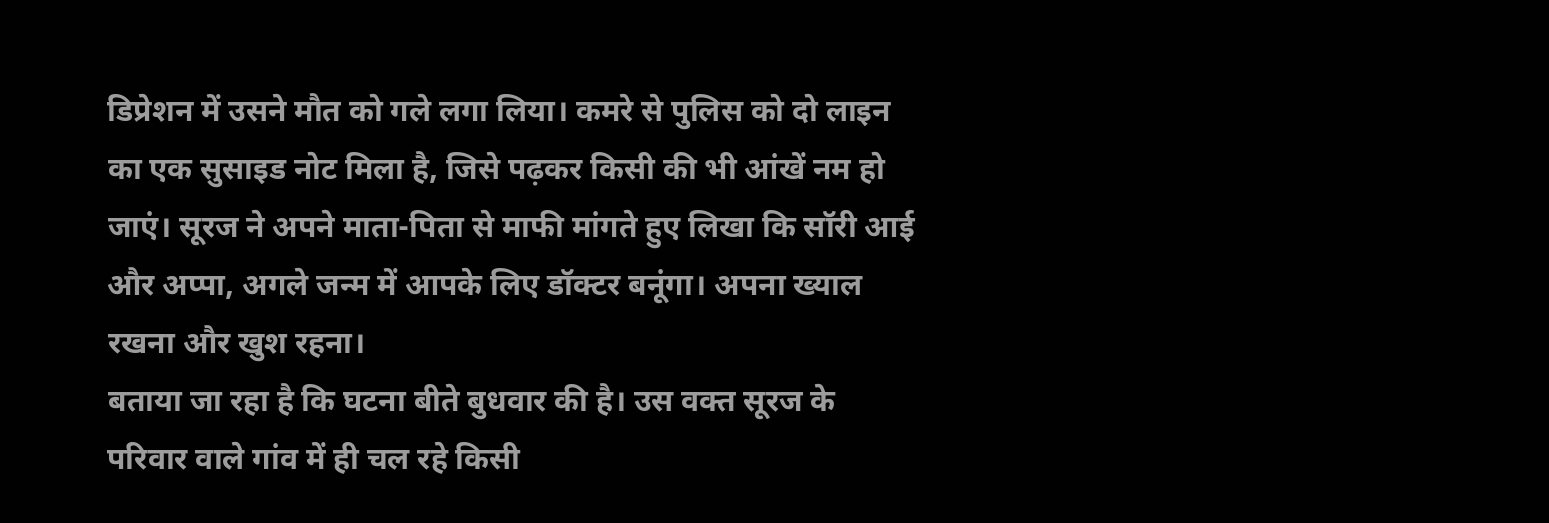डिप्रेशन में उसने मौत को गले लगा लिया। कमरे से पुलिस को दो लाइन का एक सुसाइड नोट मिला है, जिसे पढ़कर किसी की भी आंखें नम हो जाएं। सूरज ने अपने माता-पिता से माफी मांगते हुए लिखा कि सॉरी आई और अप्पा, अगले जन्म में आपके लिए डॉक्टर बनूंगा। अपना ख्याल रखना और खुश रहना।
बताया जा रहा है कि घटना बीते बुधवार की है। उस वक्त सूरज के परिवार वाले गांव में ही चल रहे किसी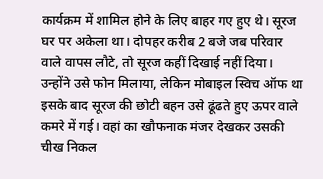कार्यक्रम में शामिल होने के लिए बाहर गए हुए थे। सूरज घर पर अकेला था। दोपहर करीब 2 बजे जब परिवार वाले वापस लौटे, तो सूरज कहीं दिखाई नहीं दिया। उन्होंने उसे फोन मिलाया, लेकिन मोबाइल स्विच ऑफ था इसके बाद सूरज की छोटी बहन उसे ढूंढते हुए ऊपर वाले कमरे में गई। वहां का खौफनाक मंजर देखकर उसकी चीख निकल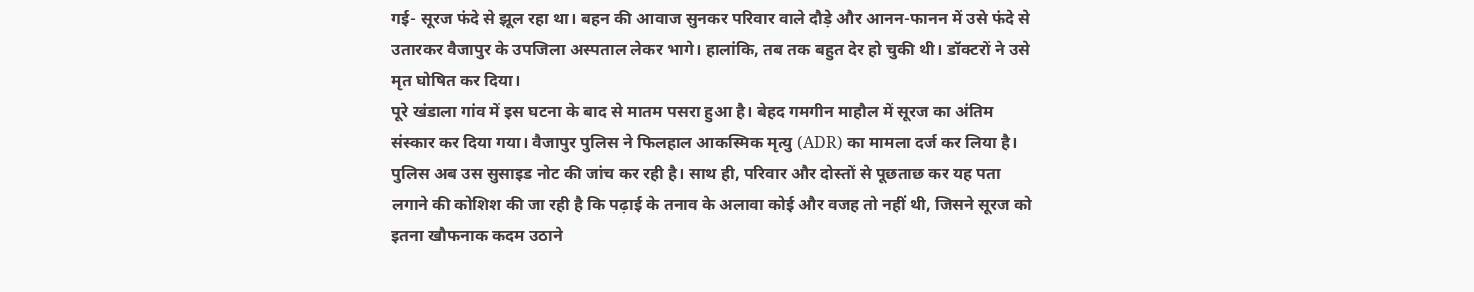गई- सूरज फंदे से झूल रहा था। बहन की आवाज सुनकर परिवार वाले दौड़े और आनन-फानन में उसे फंदे से उतारकर वैजापुर के उपजिला अस्पताल लेकर भागे। हालांकि, तब तक बहुत देर हो चुकी थी। डॉक्टरों ने उसे मृत घोषित कर दिया।
पूरे खंडाला गांव में इस घटना के बाद से मातम पसरा हुआ है। बेहद गमगीन माहौल में सूरज का अंतिम संस्कार कर दिया गया। वैजापुर पुलिस ने फिलहाल आकस्मिक मृत्यु (ADR) का मामला दर्ज कर लिया है। पुलिस अब उस सुसाइड नोट की जांच कर रही है। साथ ही, परिवार और दोस्तों से पूछताछ कर यह पता लगाने की कोशिश की जा रही है कि पढ़ाई के तनाव के अलावा कोई और वजह तो नहीं थी, जिसने सूरज को इतना खौफनाक कदम उठाने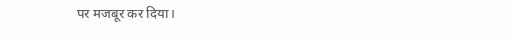पर मजबूर कर दिया।